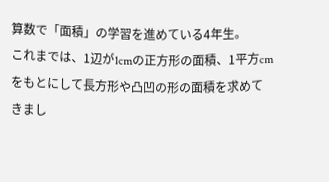算数で「面積」の学習を進めている4年生。
これまでは、1辺が1cmの正方形の面積、1平方cmをもとにして長方形や凸凹の形の面積を求めてきまし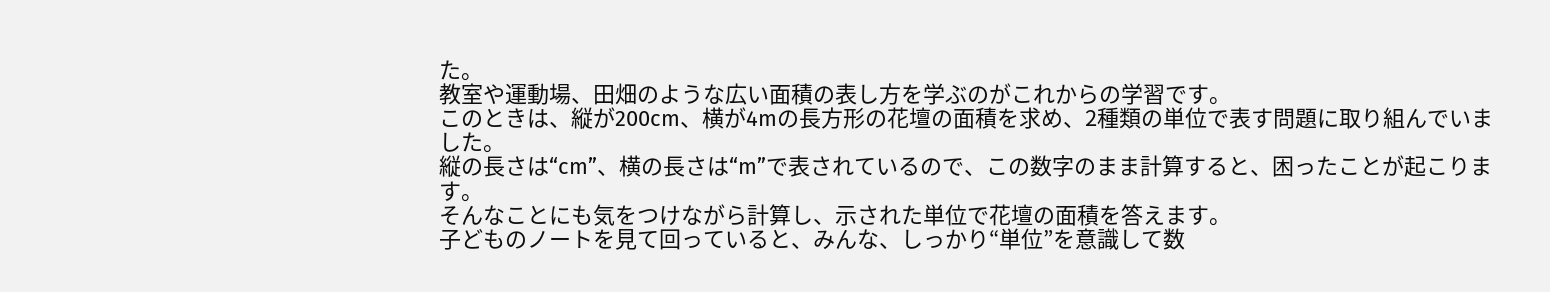た。
教室や運動場、田畑のような広い面積の表し方を学ぶのがこれからの学習です。
このときは、縦が200cm、横が4mの長方形の花壇の面積を求め、2種類の単位で表す問題に取り組んでいました。
縦の長さは“cm”、横の長さは“m”で表されているので、この数字のまま計算すると、困ったことが起こります。
そんなことにも気をつけながら計算し、示された単位で花壇の面積を答えます。
子どものノートを見て回っていると、みんな、しっかり“単位”を意識して数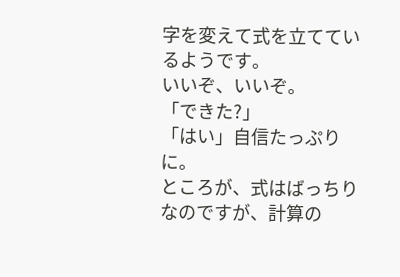字を変えて式を立てているようです。
いいぞ、いいぞ。
「できた?」
「はい」自信たっぷりに。
ところが、式はばっちりなのですが、計算の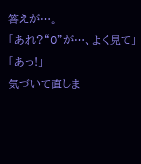答えが…。
「あれ?“0”が…、よく見て」
「あっ!」
気づいて直しま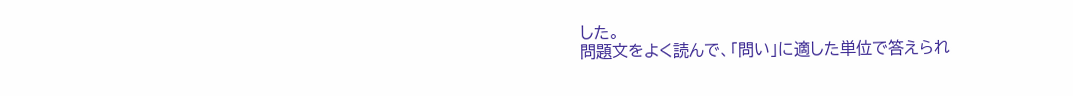した。
問題文をよく読んで、「問い」に適した単位で答えられ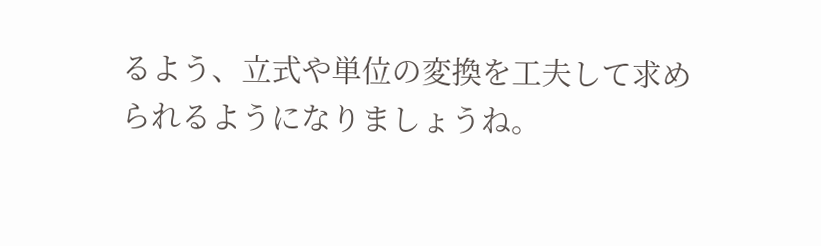るよう、立式や単位の変換を工夫して求められるようになりましょうね。